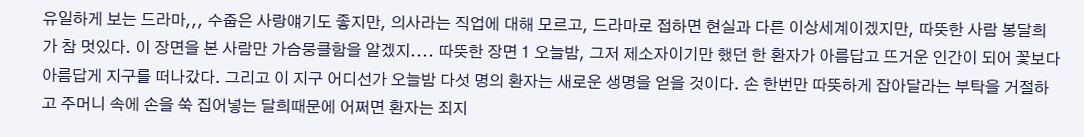유일하게 보는 드라마,,, 수줍은 사랑얘기도 좋지만, 의사라는 직업에 대해 모르고, 드라마로 접하면 현실과 다른 이상세계이겠지만, 따뜻한 사람 봉달희가 참 멋있다. 이 장면을 본 사람만 가슴뭉클함을 알겠지.... 따뜻한 장면 1 오늘밤, 그저 제소자이기만 했던 한 환자가 아름답고 뜨거운 인간이 되어 꽃보다 아름답게 지구를 떠나갔다. 그리고 이 지구 어디선가 오늘밤 다섯 명의 환자는 새로운 생명을 얻을 것이다. 손 한번만 따뜻하게 잡아달라는 부탁을 거절하고 주머니 속에 손을 쑥 집어넣는 달희때문에 어쩌면 환자는 죄지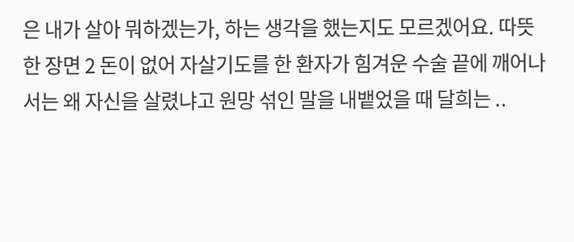은 내가 살아 뭐하겠는가, 하는 생각을 했는지도 모르겠어요. 따뜻한 장면 2 돈이 없어 자살기도를 한 환자가 힘겨운 수술 끝에 깨어나서는 왜 자신을 살렸냐고 원망 섞인 말을 내뱉었을 때 달희는 ..